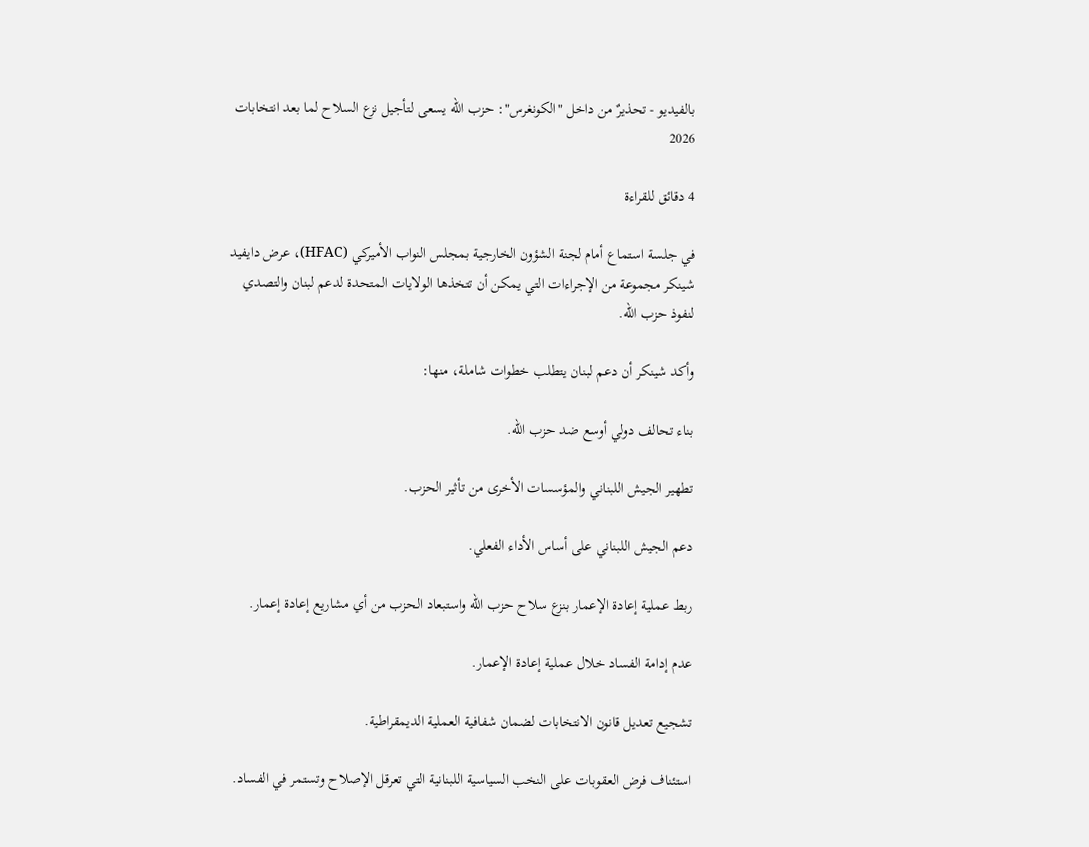بالفيديو - تحذيرٌ من داخل "الكونغرس": حزب الله يسعى لتأجيل نزع السلاح لما بعد انتخابات 2026

4 دقائق للقراءة

في جلسة استماع أمام لجنة الشؤون الخارجية بمجلس النواب الأميركي (HFAC)، عرض دايفيد شينكر مجموعة من الإجراءات التي يمكن أن تتخذها الولايات المتحدة لدعم لبنان والتصدي لنفوذ حزب الله.

وأكد شينكر أن دعم لبنان يتطلب خطوات شاملة، منها:

بناء تحالف دولي أوسع ضد حزب الله.

تطهير الجيش اللبناني والمؤسسات الأخرى من تأثير الحزب.

دعم الجيش اللبناني على أساس الأداء الفعلي.

ربط عملية إعادة الإعمار بنزع سلاح حزب الله واستبعاد الحزب من أي مشاريع إعادة إعمار.

عدم إدامة الفساد خلال عملية إعادة الإعمار.

تشجيع تعديل قانون الانتخابات لضمان شفافية العملية الديمقراطية.

استئناف فرض العقوبات على النخب السياسية اللبنانية التي تعرقل الإصلاح وتستمر في الفساد.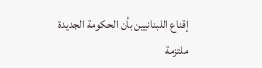إقناع اللبنانيين بأن الحكومة الجديدة ملتزمة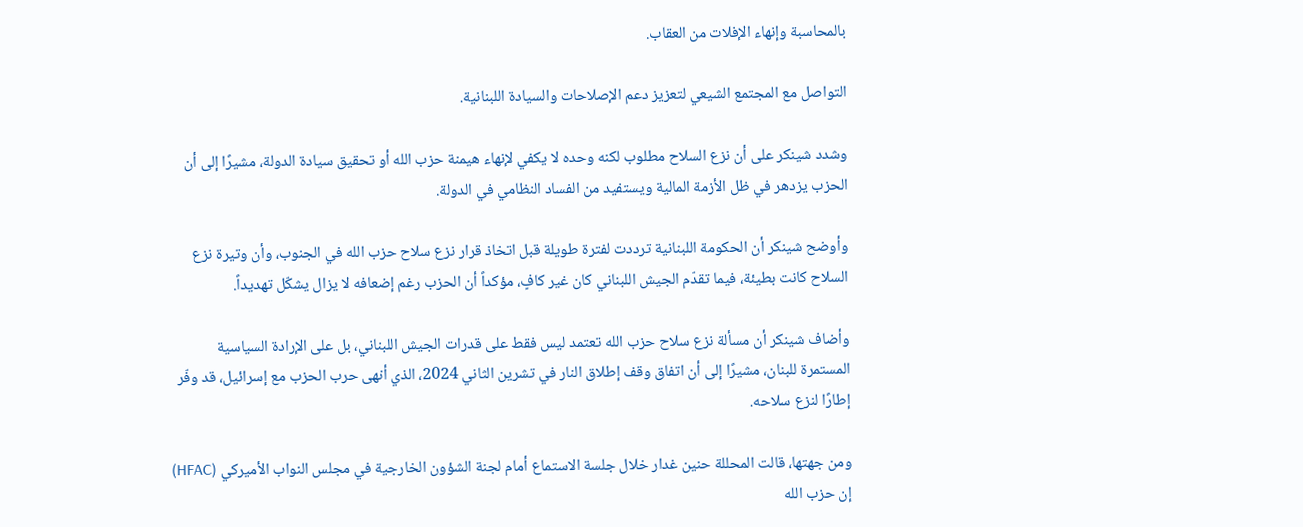بالمحاسبة وإنهاء الإفلات من العقاب.

التواصل مع المجتمع الشيعي لتعزيز دعم الإصلاحات والسيادة اللبنانية.

وشدد شينكر على أن نزع السلاح مطلوب لكنه وحده لا يكفي لإنهاء هيمنة حزب الله أو تحقيق سيادة الدولة، مشيرًا إلى أن الحزب يزدهر في ظل الأزمة المالية ويستفيد من الفساد النظامي في الدولة.

وأوضح شينكر أن الحكومة اللبنانية ترددت لفترة طويلة قبل اتخاذ قرار نزع سلاح حزب الله في الجنوب، وأن وتيرة نزع السلاح كانت بطيئة، فيما تقدّم الجيش اللبناني كان غير كافٍ، مؤكداً أن الحزب رغم إضعافه لا يزال يشكّل تهديداً.

وأضاف شينكر أن مسألة نزع سلاح حزب الله تعتمد ليس فقط على قدرات الجيش اللبناني، بل على الإرادة السياسية المستمرة للبنان، مشيرًا إلى أن اتفاق وقف إطلاق النار في تشرين الثاني 2024، الذي أنهى حرب الحزب مع إسرائيل، قد وفّر إطارًا لنزع سلاحه.

ومن جهتها، قالت المحللة حنين غدار خلال جلسة الاستماع أمام لجنة الشؤون الخارجية في مجلس النواب الأميركي (HFAC) إن حزب الله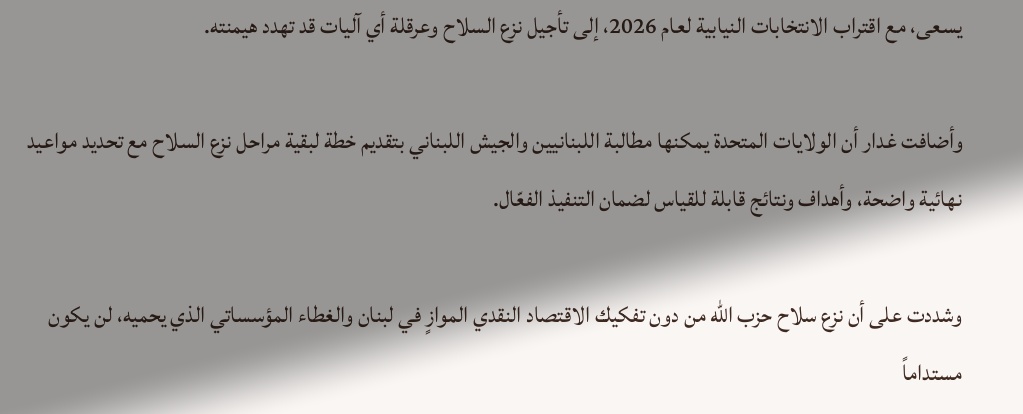يسعى، مع اقتراب الانتخابات النيابية لعام 2026، إلى تأجيل نزع السلاح وعرقلة أي آليات قد تهدد هيمنته.

وأضافت غدار أن الولايات المتحدة يمكنها مطالبة اللبنانيين والجيش اللبناني بتقديم خطة لبقية مراحل نزع السلاح مع تحديد مواعيد نهائية واضحة، وأهداف ونتائج قابلة للقياس لضمان التنفيذ الفعّال.

وشددت على أن نزع سلاح حزب الله من دون تفكيك الاقتصاد النقدي الموازٍ في لبنان والغطاء المؤسساتي الذي يحميه، لن يكون مستداماً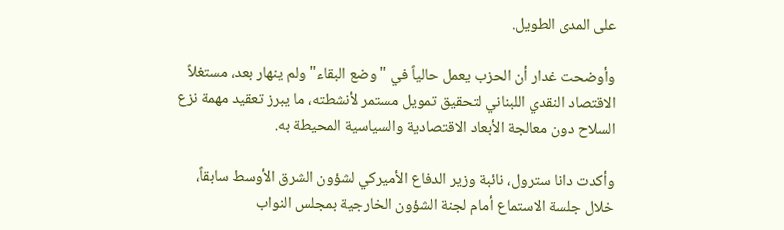على المدى الطويل.

وأوضحت غدار أن الحزب يعمل حالياً في "وضع البقاء" ولم ينهار بعد، مستغلاً الاقتصاد النقدي اللبناني لتحقيق تمويل مستمر لأنشطته، ما يبرز تعقيد مهمة نزع السلاح دون معالجة الأبعاد الاقتصادية والسياسية المحيطة به.

وأكدت دانا سترول، نائبة وزير الدفاع الأميركي لشؤون الشرق الأوسط سابقاً، خلال جلسة الاستماع أمام لجنة الشؤون الخارجية بمجلس النواب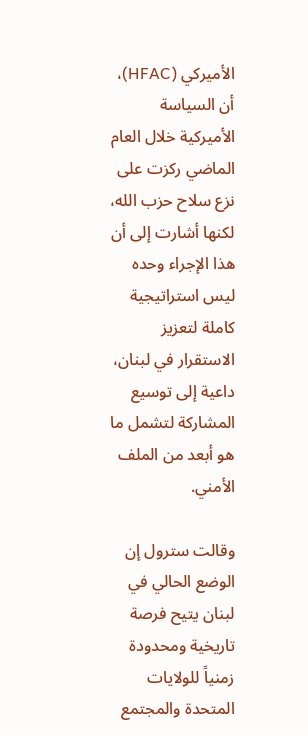الأميركي (HFAC)، أن السياسة الأميركية خلال العام الماضي ركزت على نزع سلاح حزب الله، لكنها أشارت إلى أن هذا الإجراء وحده ليس استراتيجية كاملة لتعزيز الاستقرار في لبنان، داعية إلى توسيع المشاركة لتشمل ما هو أبعد من الملف الأمني.

وقالت سترول إن الوضع الحالي في لبنان يتيح فرصة تاريخية ومحدودة زمنياً للولايات المتحدة والمجتمع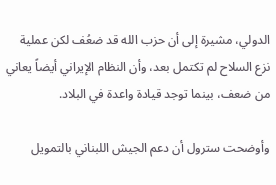الدولي، مشيرة إلى أن حزب الله قد ضعُف لكن عملية نزع السلاح لم تكتمل بعد، وأن النظام الإيراني أيضاً يعاني من ضعف، بينما توجد قيادة واعدة في البلاد.

وأوضحت سترول أن دعم الجيش اللبناني بالتمويل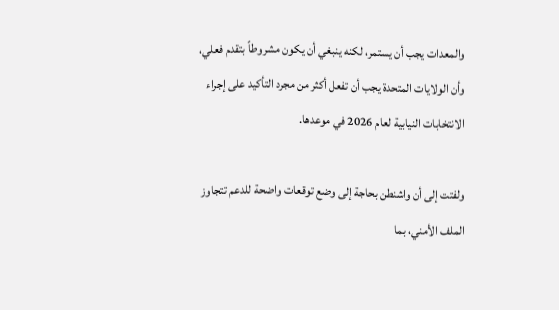والمعدات يجب أن يستمر، لكنه ينبغي أن يكون مشروطاً بتقدم فعلي، وأن الولايات المتحدة يجب أن تفعل أكثر من مجرد التأكيد على إجراء الانتخابات النيابية لعام 2026 في موعدها.

ولفتت إلى أن واشنطن بحاجة إلى وضع توقعات واضحة للدعم تتجاوز الملف الأمني، بما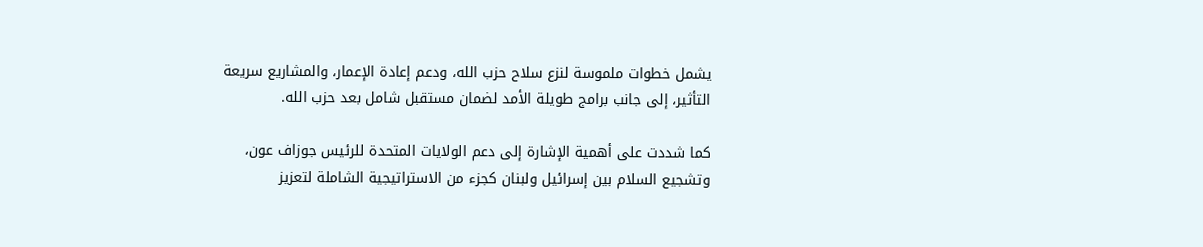يشمل خطوات ملموسة لنزع سلاح حزب الله، ودعم إعادة الإعمار، والمشاريع سريعة التأثير، إلى جانب برامج طويلة الأمد لضمان مستقبل شامل بعد حزب الله.

كما شددت على أهمية الإشارة إلى دعم الولايات المتحدة للرئيس جوزاف عون، وتشجيع السلام بين إسرائيل ولبنان كجزء من الاستراتيجية الشاملة لتعزيز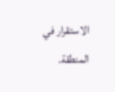الاستقرار في المنطقة.